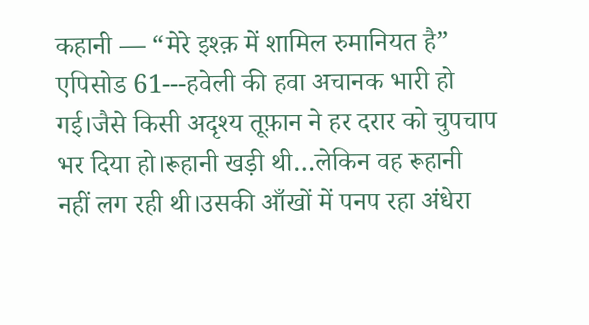कहानी — “मेरे इश्क़ में शामिल रुमानियत है” एपिसोड 61---हवेली की हवा अचानक भारी हो गई।जैसे किसी अदृश्य तूफ़ान ने हर दरार को चुपचाप भर दिया हो।रूहानी खड़ी थी…लेकिन वह रूहानी नहीं लग रही थी।उसकी आँखों में पनप रहा अंधेरा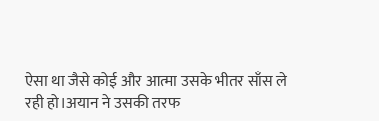ऐसा था जैसे कोई और आत्मा उसके भीतर साँस ले रही हो।अयान ने उसकी तरफ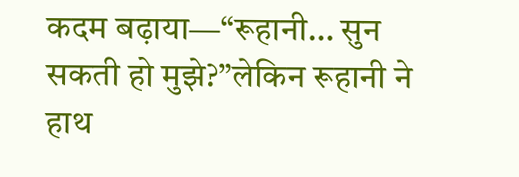कदम बढ़ाया—“रूहानी… सुन सकती हो मुझे?”लेकिन रूहानी ने हाथ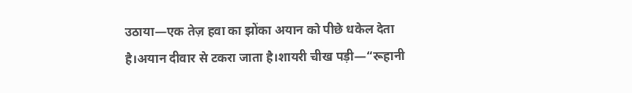उठाया—एक तेज़ हवा का झोंका अयान को पीछे धकेल देता है।अयान दीवार से टकरा जाता है।शायरी चीख पड़ी—“रूहानी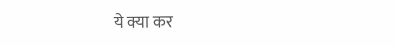ये क्या कर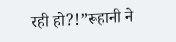रही हो?!”रूहानी ने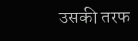उसकी तरफ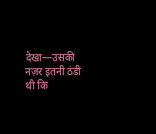देखा—उसकी नज़र इतनी ठंडी थी कि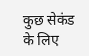कुछ सेकंड के लिए